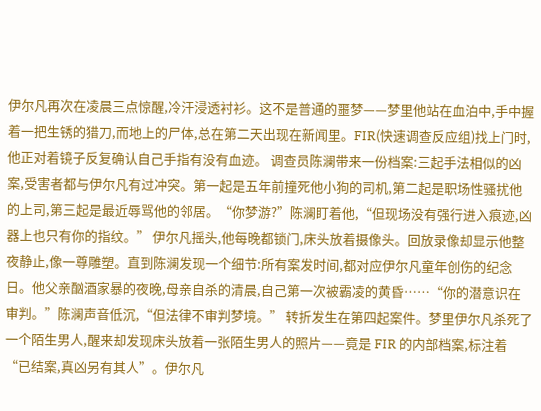伊尔凡再次在凌晨三点惊醒,冷汗浸透衬衫。这不是普通的噩梦——梦里他站在血泊中,手中握着一把生锈的猎刀,而地上的尸体,总在第二天出现在新闻里。FIR(快速调查反应组)找上门时,他正对着镜子反复确认自己手指有没有血迹。 调查员陈澜带来一份档案:三起手法相似的凶案,受害者都与伊尔凡有过冲突。第一起是五年前撞死他小狗的司机,第二起是职场性骚扰他的上司,第三起是最近辱骂他的邻居。“你梦游?”陈澜盯着他,“但现场没有强行进入痕迹,凶器上也只有你的指纹。” 伊尔凡摇头,他每晚都锁门,床头放着摄像头。回放录像却显示他整夜静止,像一尊雕塑。直到陈澜发现一个细节:所有案发时间,都对应伊尔凡童年创伤的纪念日。他父亲酗酒家暴的夜晚,母亲自杀的清晨,自己第一次被霸凌的黄昏……“你的潜意识在审判。”陈澜声音低沉,“但法律不审判梦境。” 转折发生在第四起案件。梦里伊尔凡杀死了一个陌生男人,醒来却发现床头放着一张陌生男人的照片——竟是 FIR 的内部档案,标注着“已结案,真凶另有其人”。伊尔凡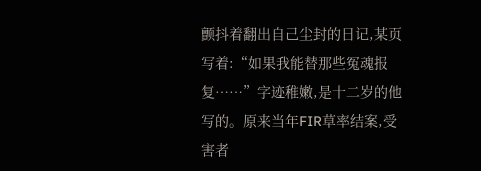颤抖着翻出自己尘封的日记,某页写着:“如果我能替那些冤魂报复……”字迹稚嫩,是十二岁的他写的。原来当年FIR草率结案,受害者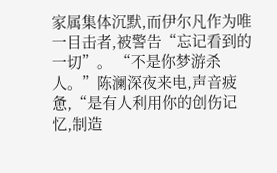家属集体沉默,而伊尔凡作为唯一目击者,被警告“忘记看到的一切”。 “不是你梦游杀人。”陈澜深夜来电,声音疲惫,“是有人利用你的创伤记忆,制造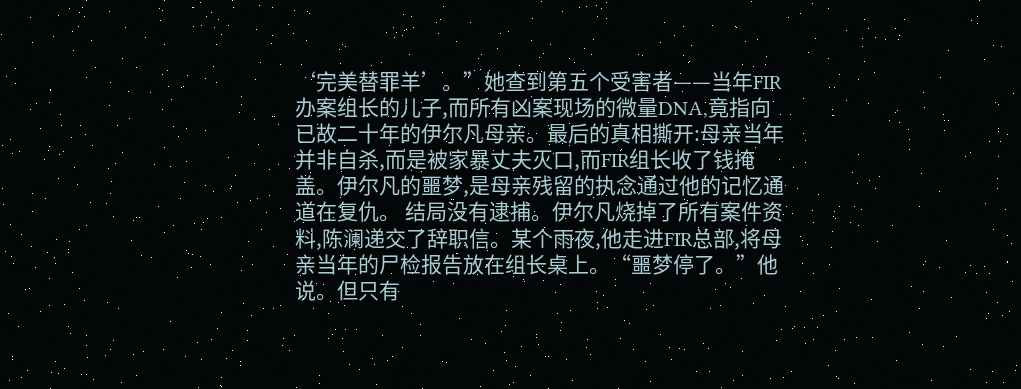‘完美替罪羊’。”她查到第五个受害者——当年FIR办案组长的儿子,而所有凶案现场的微量DNA,竟指向已故二十年的伊尔凡母亲。最后的真相撕开:母亲当年并非自杀,而是被家暴丈夫灭口,而FIR组长收了钱掩盖。伊尔凡的噩梦,是母亲残留的执念通过他的记忆通道在复仇。 结局没有逮捕。伊尔凡烧掉了所有案件资料,陈澜递交了辞职信。某个雨夜,他走进FIR总部,将母亲当年的尸检报告放在组长桌上。“噩梦停了。”他说。但只有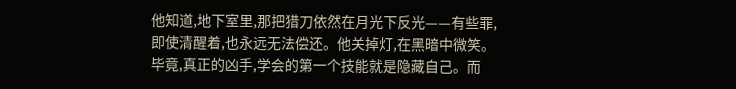他知道,地下室里,那把猎刀依然在月光下反光——有些罪,即使清醒着,也永远无法偿还。他关掉灯,在黑暗中微笑。毕竟,真正的凶手,学会的第一个技能就是隐藏自己。而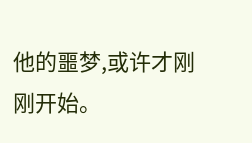他的噩梦,或许才刚刚开始。